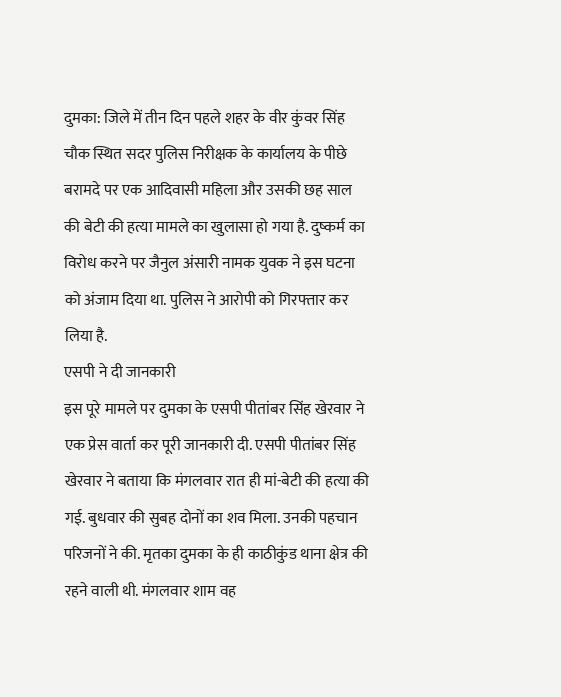दुमका: जिले में तीन दिन पहले शहर के वीर कुंवर सिंह चौक स्थित सदर पुलिस निरीक्षक के कार्यालय के पीछे बरामदे पर एक आदिवासी महिला और उसकी छह साल की बेटी की हत्या मामले का खुलासा हो गया है. दुष्कर्म का विरोध करने पर जैनुल अंसारी नामक युवक ने इस घटना को अंजाम दिया था. पुलिस ने आरोपी को गिरफ्तार कर लिया है.
एसपी ने दी जानकारी
इस पूरे मामले पर दुमका के एसपी पीतांबर सिंह खेरवार ने एक प्रेस वार्ता कर पूरी जानकारी दी. एसपी पीतांबर सिंह खेरवार ने बताया कि मंगलवार रात ही मां-बेटी की हत्या की गई. बुधवार की सुबह दोनों का शव मिला. उनकी पहचान परिजनों ने की. मृतका दुमका के ही काठीकुंड थाना क्षेत्र की रहने वाली थी. मंगलवार शाम वह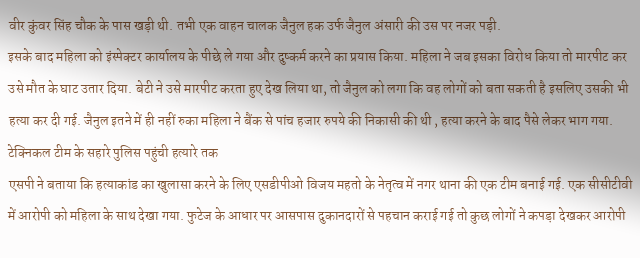वीर कुंवर सिंह चौक के पास खड़ी थी. तभी एक वाहन चालक जैनुल हक उर्फ जैनुल अंसारी की उस पर नजर पड़ी.
इसके बाद महिला को इंस्पेक्टर कार्यालय के पीछे ले गया और दुष्कर्म करने का प्रयास किया. महिला ने जब इसका विरोध किया तो मारपीट कर उसे मौत के घाट उतार दिया. बेटी ने उसे मारपीट करता हुए देख लिया था, तो जैनुल को लगा कि वह लोगों को बता सकती है इसलिए उसकी भी हत्या कर दी गई. जैनुल इतने में ही नहीं रुका महिला ने बैंक से पांच हजार रुपये की निकासी की थी , हत्या करने के बाद पैसे लेकर भाग गया.
टेक्निकल टीम के सहारे पुलिस पहुंची हत्यारे तक
एसपी ने बताया कि हत्याकांड का खुलासा करने के लिए एसडीपीओ विजय महतो के नेतृत्व में नगर थाना की एक टीम बनाई गई. एक सीसीटीवी में आरोपी को महिला के साथ देखा गया. फुटेज के आधार पर आसपास दुकानदारों से पहचान कराई गई तो कुछ लोगों ने कपड़ा देखकर आरोपी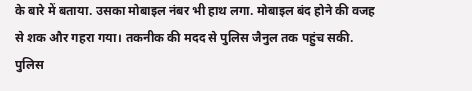के बारे में बताया. उसका मोबाइल नंबर भी हाथ लगा. मोबाइल बंद होने की वजह से शक और गहरा गया। तकनीक की मदद से पुलिस जैनुल तक पहुंच सकी. पुलिस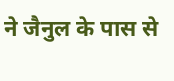ने जैनुल के पास से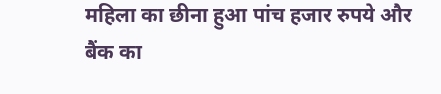महिला का छीना हुआ पांच हजार रुपये और बैंक का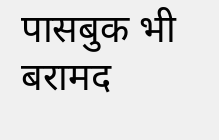पासबुक भी बरामद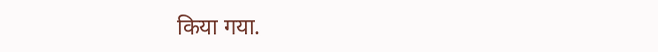किया गया.